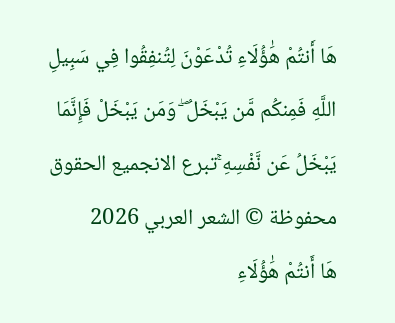هَا أَنتُمْ هَٰؤُلَاءِ تُدْعَوْنَ لِتُنفِقُوا فِي سَبِيلِ اللَّهِ فَمِنكُم مَّن يَبْخَلُ ۖ وَمَن يَبْخَلْ فَإِنَّمَا يَبْخَلُ عَن نَّفْسِهِ ۚتبرع الانجميع الحقوق محفوظة © الشعر العربي 2026
هَا أَنتُمْ هَٰؤُلَاءِ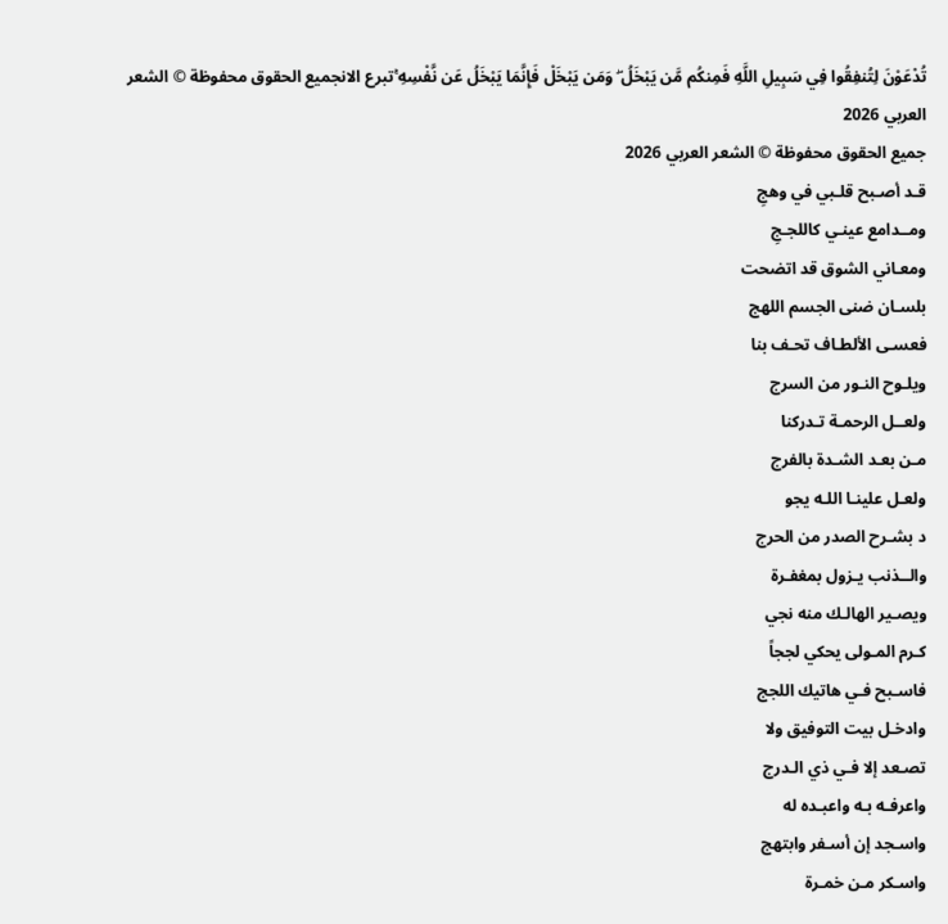تُدْعَوْنَ لِتُنفِقُوا فِي سَبِيلِ اللَّهِ فَمِنكُم مَّن يَبْخَلُ ۖ وَمَن يَبْخَلْ فَإِنَّمَا يَبْخَلُ عَن نَّفْسِهِ ۚتبرع الانجميع الحقوق محفوظة © الشعر العربي 2026
جميع الحقوق محفوظة © الشعر العربي 2026
قـد أصـبح قلـبي في وهجِ
ومــدامع عينـي كاللجـجِ
ومعـاني الشوق قد اتضحت
بلسـان ضنى الجسم اللهج
فعسـى الألطـاف تحـف بنا
ويلـوح النـور من السرج
ولعــل الرحمـة تـدركنا
مـن بعـد الشـدة بالفرج
ولعـل علينـا اللـه يجو
د بشـرح الصدر من الحرج
والــذنب يـزول بمغفـرة
ويصـير الهالـك منه نجي
كـرم المـولى يحكي لججاً
فاسـبح فـي هاتيك اللجج
وادخـل بيت التوفيق ولا
تصـعد إلا فـي ذي الـدرج
واعرفـه بـه واعبـده له
واسـجد إن أسـفر وابتهج
واسـكر مـن خمـرة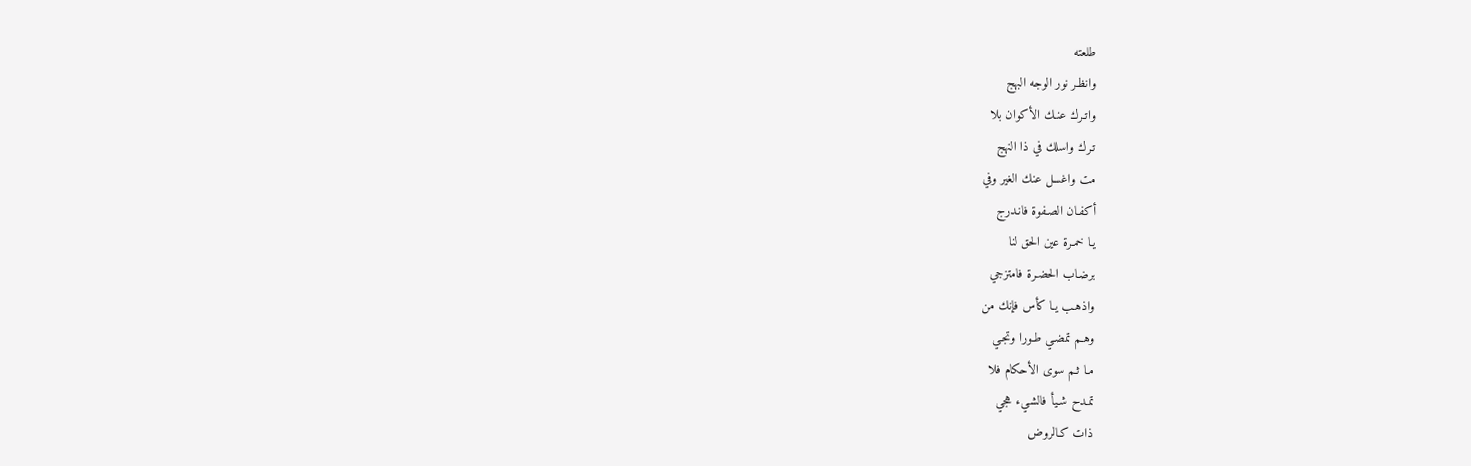طلعته
وانظـر نور الوجه البهج
واتـرك عنـك الأكوان بلا
تـرك واسلك في ذا النهج
مت واغسل عنك الغير وفي
أكفـان الصـفوة فانـدرج
يـا خمـرة عين الحق لنا
برضـاب الحضـرة فامتزجي
واذهـب يـا كأس فإنك من
وهـم تمضـي طـورا وتجـي
مـا ثـم سوى الأحكام فلا
تمـدح شـيأ فالشـيء هجي
ذات كـالروض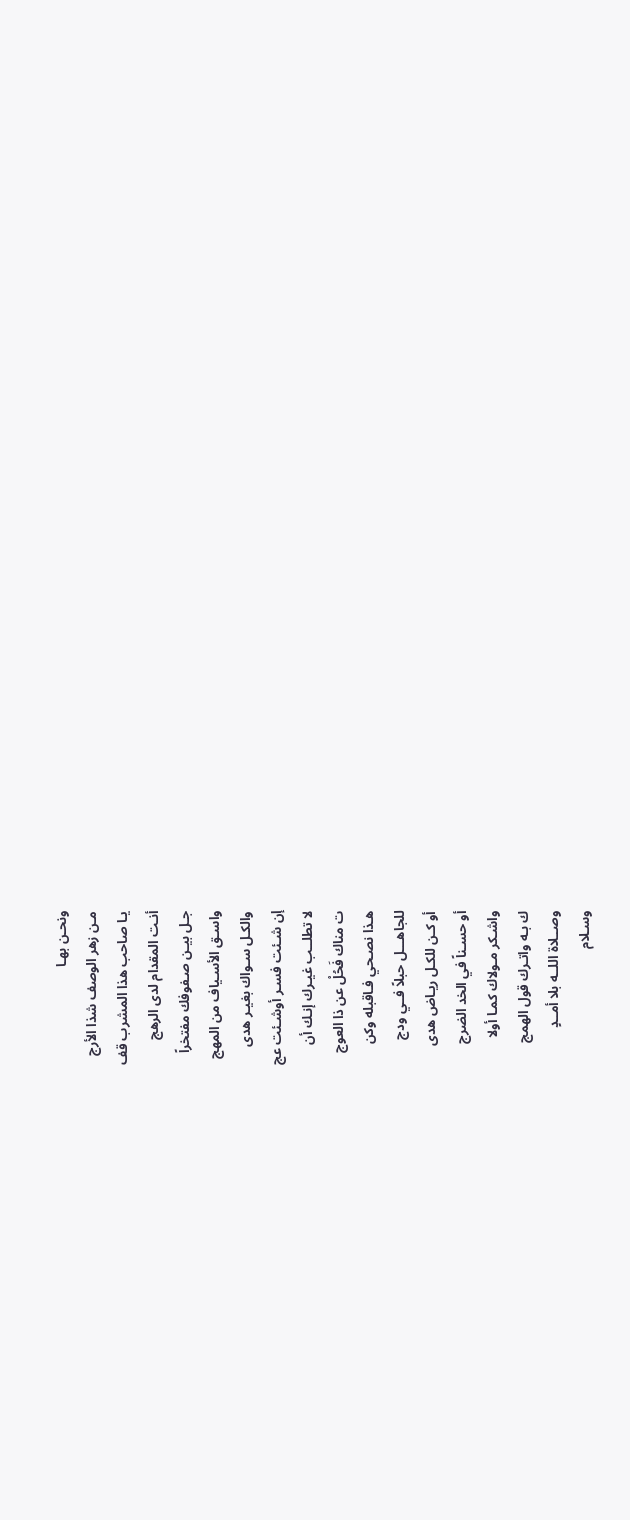ونحـن بهـا
مـن زهر الوصف شذا الأرج
يـا صاحب هذا المشرب قف
أنـت المقدام لدى الرهج
جـل بيـن صـفوفك مفتخراً
واسـق الأسـياف من المهج
والكـل سـواك بغيـر هدى
إن شـئت فسـر أوشـئت عج
لا تطلــب غيـرك إنـك أن
ت مناك فَحُلْ عن ذا العوج
هـذا نصـحي فـاقبله وكن
للجاهـــل حبلاً فــي ودج
أو كـن للكـل ريـاض هدى
أو حسـناً في الخد الضرج
واشـكر مـولاك كمـا أولا
ك بـه واتـرك قول الهمج
وصــلاة اللــه بلا أمــدٍ
وسـلام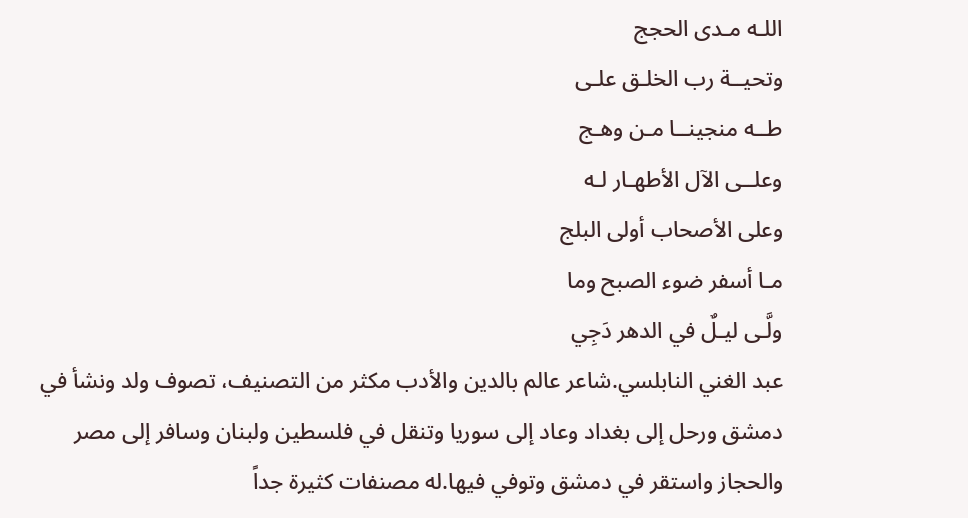اللـه مـدى الحجج
وتحيــة رب الخلـق علـى
طــه منجينــا مـن وهـج
وعلــى الآل الأطهـار لـه
وعلى الأصحاب أولى البلج
مـا أسفر ضوء الصبح وما
ولَّـى ليـلٌ في الدهر دَجِي
عبد الغني النابلسي.شاعر عالم بالدين والأدب مكثر من التصنيف، تصوف ولد ونشأ في دمشق ورحل إلى بغداد وعاد إلى سوريا وتنقل في فلسطين ولبنان وسافر إلى مصر والحجاز واستقر في دمشق وتوفي فيها.له مصنفات كثيرة جداً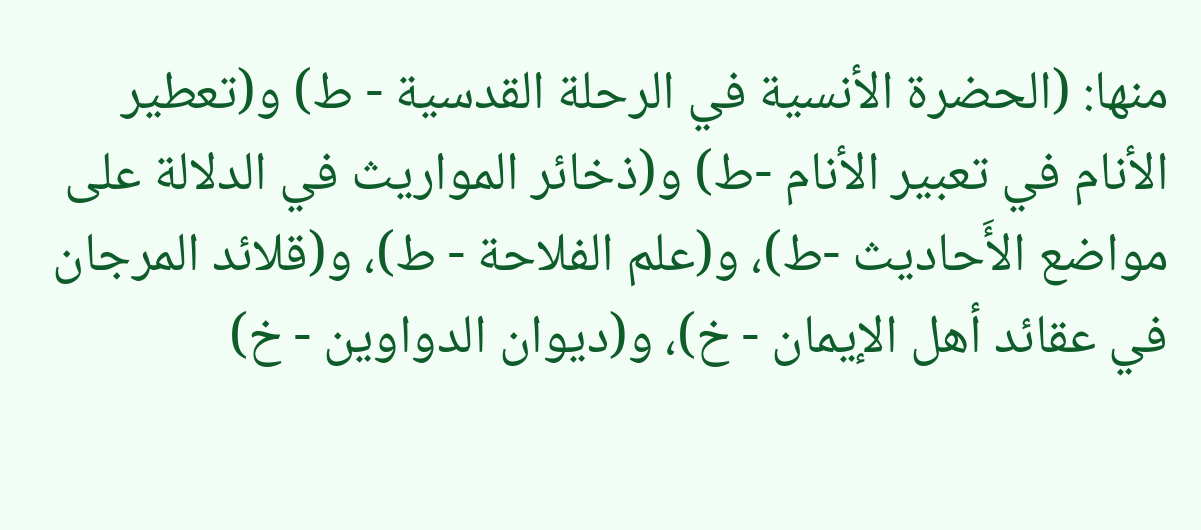منها: (الحضرة الأنسية في الرحلة القدسية - ط) و(تعطير الأنام في تعبير الأنام -ط) و(ذخائر المواريث في الدلالة على مواضع الأَحاديث -ط)، و(علم الفلاحة - ط)، و(قلائد المرجان في عقائد أهل الإيمان - خ)، و(ديوان الدواوين - خ)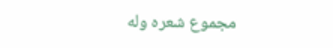مجموع شعره وله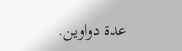عدة دواوين.